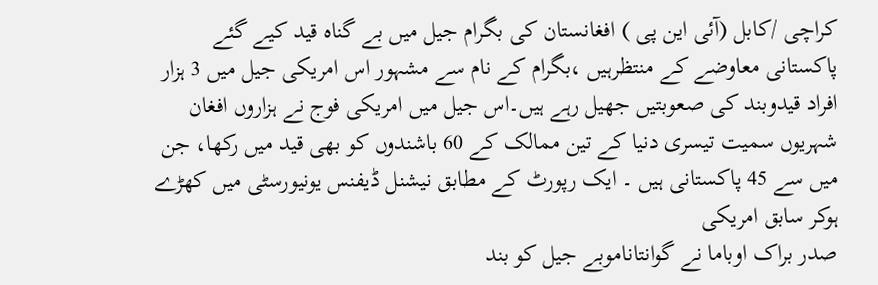کراچی /کابل (آئی این پی ) افغانستان کی بگرام جیل میں بے گناہ قید کیے گئے پاکستانی معاوضے کے منتظرہیں ،بگرام کے نام سے مشہور اس امریکی جیل میں 3 ہزار افراد قیدوبند کی صعوبتیں جھیل رہے ہیں۔اس جیل میں امریکی فوج نے ہزاروں افغان شہریوں سمیت تیسری دنیا کے تین ممالک کے 60 باشندوں کو بھی قید میں رکھا، جن میں سے 45 پاکستانی ہیں ۔ ایک رپورٹ کے مطابق نیشنل ڈیفنس یونیورسٹی میں کھڑے ہوکر سابق امریکی
صدر براک اوباما نے گوانتاناموبے جیل کو بند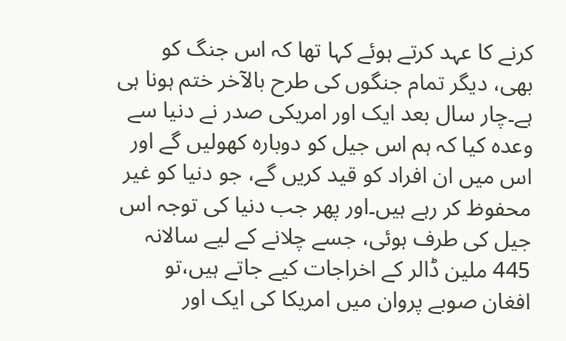کرنے کا عہد کرتے ہوئے کہا تھا کہ اس جنگ کو بھی، دیگر تمام جنگوں کی طرح بالآخر ختم ہونا ہی ہے۔چار سال بعد ایک اور امریکی صدر نے دنیا سے وعدہ کیا کہ ہم اس جیل کو دوبارہ کھولیں گے اور اس میں ان افراد کو قید کریں گے، جو دنیا کو غیر محفوظ کر رہے ہیں۔اور پھر جب دنیا کی توجہ اس جیل کی طرف ہوئی، جسے چلانے کے لیے سالانہ 445 ملین ڈالر کے اخراجات کیے جاتے ہیں،تو افغان صوبے پروان میں امریکا کی ایک اور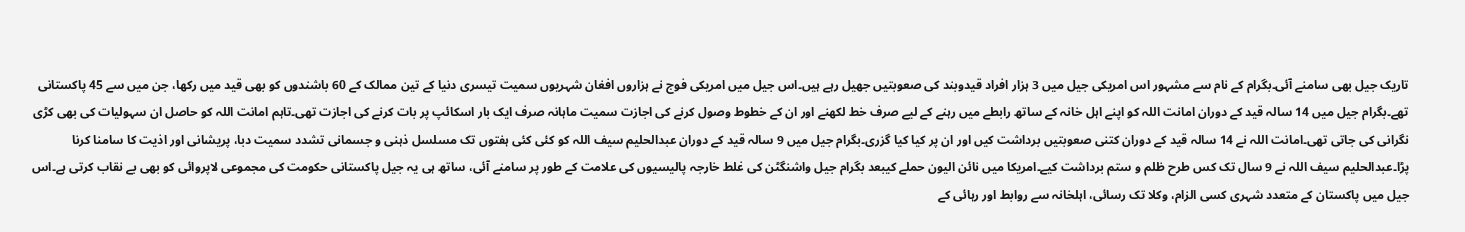تاریک جیل بھی سامنے آئی۔بگرام کے نام سے مشہور اس امریکی جیل میں 3 ہزار افراد قیدوبند کی صعوبتیں جھیل رہے ہیں۔اس جیل میں امریکی فوج نے ہزاروں افغان شہریوں سمیت تیسری دنیا کے تین ممالک کے 60 باشندوں کو بھی قید میں رکھا، جن میں سے 45 پاکستانی تھے۔بگرام جیل میں 14 سالہ قید کے دوران امانت اللہ کو اپنے اہل خانہ کے ساتھ رابطے میں رہنے کے لیے صرف خط لکھنے اور ان کے خطوط وصول کرنے کی اجازت سمیت ماہانہ صرف ایک بار اسکائپ پر بات کرنے کی اجازت تھی۔تاہم امانت اللہ کو حاصل ان سہولیات کی بھی کڑی نگرانی کی جاتی تھی۔امانت اللہ نے 14 سالہ قید کے دوران کتنی صعوبتیں برداشت کیں اور ان پر کیا کیا گزری۔بگرام جیل میں 9 سالہ قید کے دوران عبدالحلیم سیف اللہ کو کئی کئی ہفتوں تک مسلسل ذہنی و جسمانی تشدد سمیت دبا، پریشانی اور اذیت کا سامنا کرنا
پڑا۔عبدالحلیم سیف اللہ نے 9 سال تک کس طرح ظلم و ستم برداشت کیے۔امریکا میں نائن الیون حملے کیبعد بگرام جیل واشنگٹن کی غلط خارجہ پالیسیوں کی علامت کے طور پر سامنے آئی، ساتھ ہی یہ جیل پاکستانی حکومت کی مجموعی لاپروائی کو بھی بے نقاب کرتی ہے۔اس جیل میں پاکستان کے متعدد شہری کسی الزام، وکلا تک رسائی، اہلخانہ سے روابط اور رہائی کے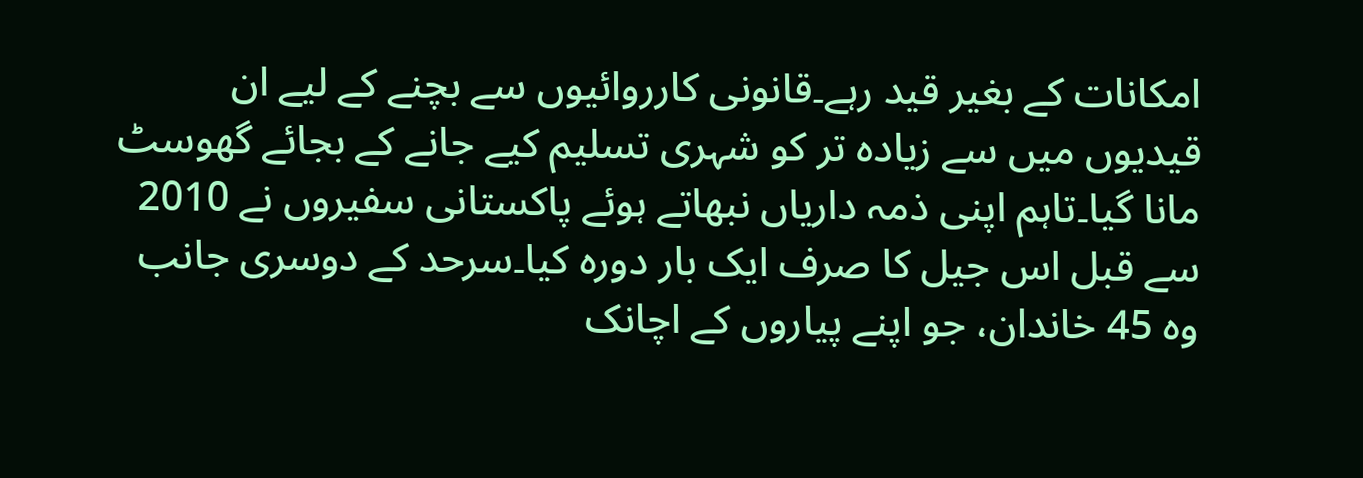امکانات کے بغیر قید رہے۔قانونی کارروائیوں سے بچنے کے لیے ان
قیدیوں میں سے زیادہ تر کو شہری تسلیم کیے جانے کے بجائے گھوسٹ مانا گیا۔تاہم اپنی ذمہ داریاں نبھاتے ہوئے پاکستانی سفیروں نے 2010 سے قبل اس جیل کا صرف ایک بار دورہ کیا۔سرحد کے دوسری جانب وہ 45 خاندان، جو اپنے پیاروں کے اچانک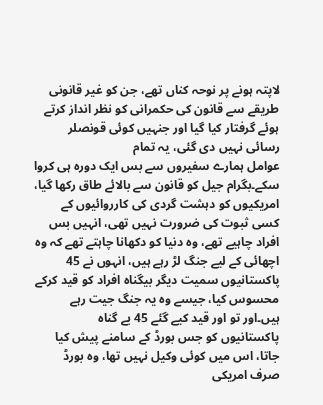لاپتہ ہونے پر نوحہ کناں تھے، جن کو غیر قانونی طریقے سے قانون کی حکمرانی کو نظر انداز کرتے ہوئے گرفتار کیا گیا اور جنہیں کوئی قونصلر رسائی نہیں دی گئی، یہ تمام
عوامل ہمارے سفیروں سے بس ایک دورہ ہی کروا سکے۔بگرام جیل کو قانون سے بالائے طاق رکھا گیا، امریکیوں کو دہشت گردی کی کارروائیوں کے کسی ثبوت کی ضرورت نہیں تھی، انہیں بس افراد چاہیے تھے، وہ دنیا کو دکھانا چاہتے تھے کہ وہ اچھائی کے لیے جنگ لڑ رہے ہیں، انہوں نے 45 پاکستانیوں سمیت دیگر بیگناہ افراد کو قید کرکے محسوس کیا، جیسے وہ یہ جنگ جیت رہے ہیں۔اور تو اور قید کیے گئے 45 بے گناہ
پاکستانیوں کو جس بورڈ کے سامنے پیش کیا جاتا، اس میں کوئی وکیل نہیں تھا، وہ بورڈ صرف امریکی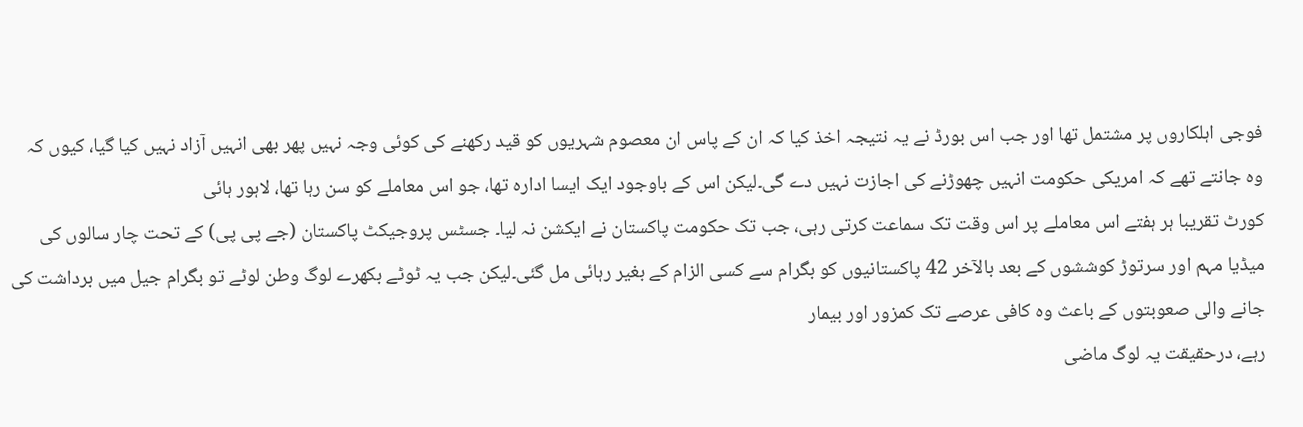فوجی اہلکاروں پر مشتمل تھا اور جب اس بورڈ نے یہ نتیجہ اخذ کیا کہ ان کے پاس ان معصوم شہریوں کو قید رکھنے کی کوئی وجہ نہیں پھر بھی انہیں آزاد نہیں کیا گیا، کیوں کہ وہ جانتے تھے کہ امریکی حکومت انہیں چھوڑنے کی اجازت نہیں دے گی۔لیکن اس کے باوجود ایک ایسا ادارہ تھا، جو اس معاملے کو سن رہا تھا، لاہور ہائی
کورٹ تقریبا ہر ہفتے اس معاملے پر اس وقت تک سماعت کرتی رہی، جب تک حکومت پاکستان نے ایکشن نہ لیا۔ جسٹس پروجیکٹ پاکستان (جے پی پی) کے تحت چار سالوں کی میڈیا مہم اور سرتوڑ کوششوں کے بعد بالآخر 42 پاکستانیوں کو بگرام سے کسی الزام کے بغیر رہائی مل گئی۔لیکن جب یہ ٹوٹے بکھرے لوگ وطن لوٹے تو بگرام جیل میں برداشت کی جانے والی صعوبتوں کے باعث وہ کافی عرصے تک کمزور اور بیمار
رہے، درحقیقت یہ لوگ ماضی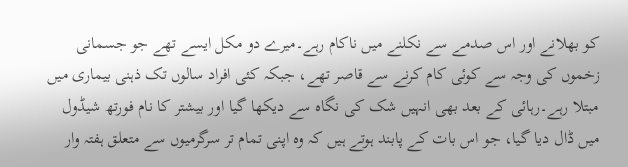کو بھلانے اور اس صدمے سے نکلنے میں ناکام رہے۔میرے دو مکل ایسے تھے جو جسمانی زخموں کی وجہ سے کوئی کام کرنے سے قاصر تھے، جبکہ کئی افراد سالوں تک ذہنی بیماری میں مبتلا رہے۔رہائی کے بعد بھی انہیں شک کی نگاہ سے دیکھا گیا اور بیشتر کا نام فورتھ شیڈول میں ڈال دیا گیا، جو اس بات کے پابند ہوتے ہیں کہ وہ اپنی تمام تر سرگرمیوں سے متعلق ہفتہ وار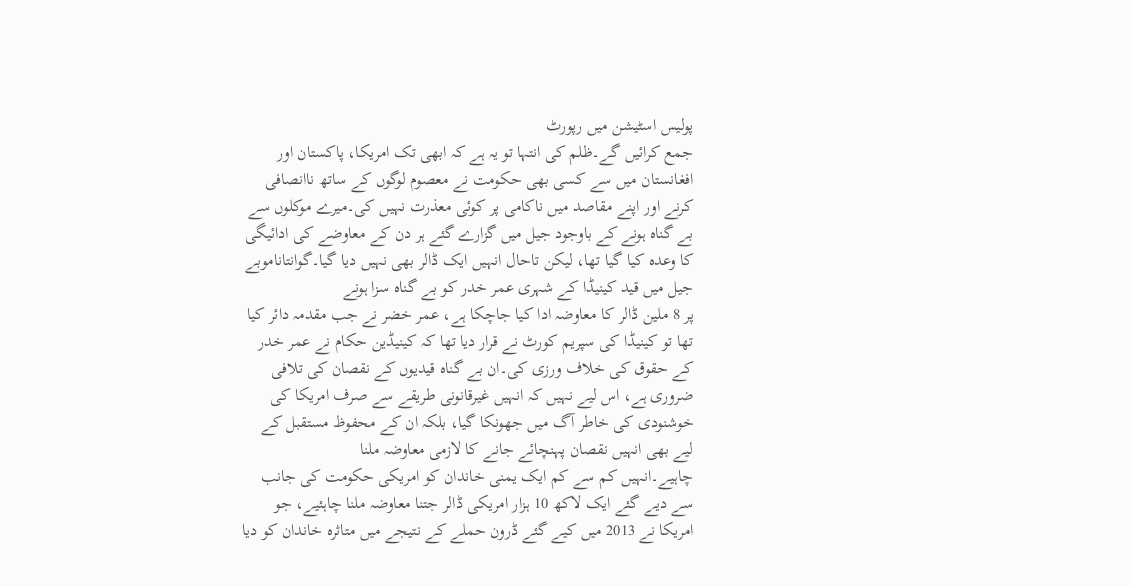پولیس اسٹیشن میں رپورٹ
جمع کرائیں گے۔ظلم کی انتہا تو یہ ہے کہ ابھی تک امریکا، پاکستان اور افغانستان میں سے کسی بھی حکومت نے معصوم لوگوں کے ساتھ ناانصافی کرنے اور اپنے مقاصد میں ناکامی پر کوئی معذرت نہیں کی۔میرے موکلوں سے بے گناہ ہونے کے باوجود جیل میں گزارے گئے ہر دن کے معاوضے کی ادائیگی کا وعدہ کیا گیا تھا، لیکن تاحال انہیں ایک ڈالر بھی نہیں دیا گیا۔گوانتاناموبے جیل میں قید کینیڈا کے شہری عمر خدر کو بے گناہ سزا ہونے
پر 8 ملین ڈالر کا معاوضہ ادا کیا جاچکا ہے، عمر خضر نے جب مقدمہ دائر کیا تھا تو کینیڈا کی سپریم کورٹ نے قرار دیا تھا کہ کینیڈین حکام نے عمر خدر کے حقوق کی خلاف ورزی کی۔ان بے گناہ قیدیوں کے نقصان کی تلافی ضروری ہے، اس لیے نہیں کہ انہیں غیرقانونی طریقے سے صرف امریکا کی خوشنودی کی خاطر آگ میں جھونکا گیا، بلکہ ان کے محفوظ مستقبل کے لیے بھی انہیں نقصان پہنچائے جانے کا لازمی معاوضہ ملنا
چاہیے۔انہیں کم سے کم ایک یمنی خاندان کو امریکی حکومت کی جانب سے دیے گئے ایک لاکھ 10 ہزار امریکی ڈالر جتنا معاوضہ ملنا چاہئیے، جو امریکا نے 2013 میں کیے گئے ڈرون حملے کے نتیجے میں متاثرہ خاندان کو دیا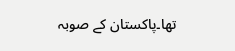تھا۔پاکستان کے صوبہ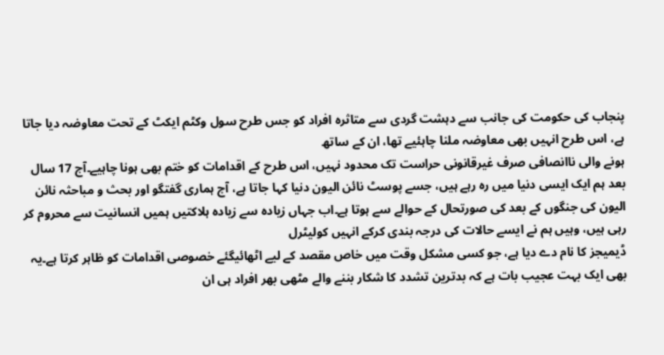پنجاب کی حکومت کی جانب سے دہشت گردی سے متاثرہ افراد کو جس طرح سول وکٹم ایکٹ کے تحت معاوضہ دیا جاتا ہے، اس طرح انہیں بھی معاوضہ ملنا چاہئیے تھا، ان کے ساتھ
ہونے والی ناانصافی صرف غیرقانونی حراست تک محدود نہیں، اس طرح کے اقدامات کو ختم بھی ہونا چاہیے۔آج 17 سال بعد ہم ایک ایسی دنیا میں رہ رہے ہیں، جسے پوسٹ نائن الیون دنیا کہا جاتا ہے، آج ہماری گفتگو اور بحث و مباحثہ نائن الیون کی جنگوں کے بعد کی صورتحال کے حوالے سے ہوتا ہے۔اب جہاں زیادہ سے زیادہ ہلاکتیں ہمیں انسانیت سے محروم کر رہی ہیں، وہیں ہم نے ایسے حالات کی درجہ بندی کرکے انہیں کولیٹرل
ڈیمیجز کا نام دے دیا ہے، جو کسی مشکل وقت میں خاص مقصد کے لیے اٹھائیگئے خصوصی اقدامات کو ظاہر کرتا ہے۔یہ بھی ایک بہت عجیب بات ہے کہ بدترین تشدد کا شکار بننے والے مٹھی بھر افراد ہی ان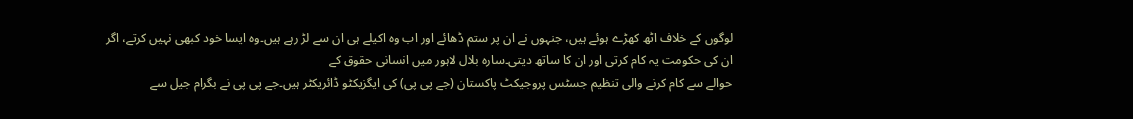لوگوں کے خلاف اٹھ کھڑے ہوئے ہیں، جنہوں نے ان پر ستم ڈھائے اور اب وہ اکیلے ہی ان سے لڑ رہے ہیں۔وہ ایسا خود کبھی نہیں کرتے، اگر ان کی حکومت یہ کام کرتی اور ان کا ساتھ دیتی۔سارہ بلال لاہور میں انسانی حقوق کے
حوالے سے کام کرنے والی تنظیم جسٹس پروجیکٹ پاکستان (جے پی پی) کی ایگزیکٹو ڈائریکٹر ہیں۔جے پی پی نے بگرام جیل سے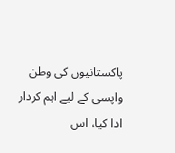پاکستانیوں کی وطن واپسی کے لیے اہم کردار ادا کیا، اس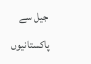جیل سے پاکستانیوں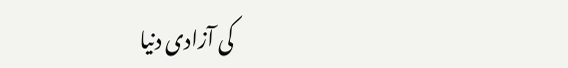کی آزادی دنیا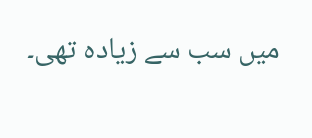میں سب سے زیادہ تھی۔